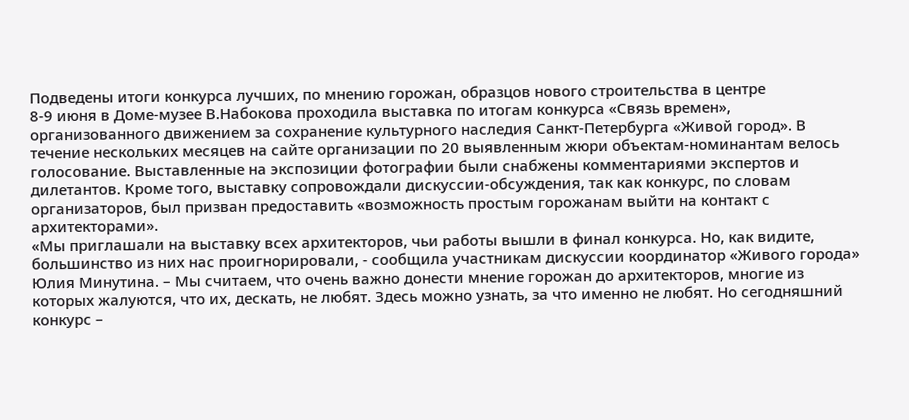Подведены итоги конкурса лучших, по мнению горожан, образцов нового строительства в центре
8-9 июня в Доме-музее В.Набокова проходила выставка по итогам конкурса «Связь времен», организованного движением за сохранение культурного наследия Санкт-Петербурга «Живой город». В течение нескольких месяцев на сайте организации по 20 выявленным жюри объектам-номинантам велось голосование. Выставленные на экспозиции фотографии были снабжены комментариями экспертов и дилетантов. Кроме того, выставку сопровождали дискуссии-обсуждения, так как конкурс, по словам организаторов, был призван предоставить «возможность простым горожанам выйти на контакт с архитекторами».
«Мы приглашали на выставку всех архитекторов, чьи работы вышли в финал конкурса. Но, как видите, большинство из них нас проигнорировали, - сообщила участникам дискуссии координатор «Живого города» Юлия Минутина. – Мы считаем, что очень важно донести мнение горожан до архитекторов, многие из которых жалуются, что их, дескать, не любят. Здесь можно узнать, за что именно не любят. Но сегодняшний конкурс –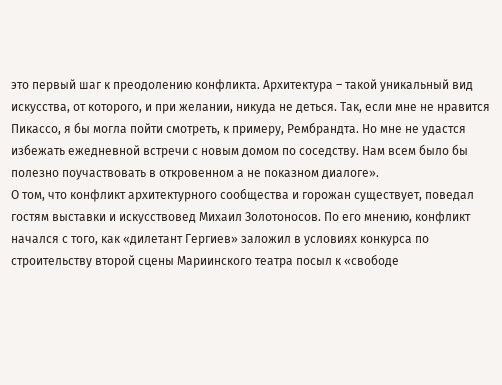это первый шаг к преодолению конфликта. Архитектура – такой уникальный вид искусства, от которого, и при желании, никуда не деться. Так, если мне не нравится Пикассо, я бы могла пойти смотреть, к примеру, Рембрандта. Но мне не удастся избежать ежедневной встречи с новым домом по соседству. Нам всем было бы полезно поучаствовать в откровенном а не показном диалоге».
О том, что конфликт архитектурного сообщества и горожан существует, поведал гостям выставки и искусствовед Михаил Золотоносов. По его мнению, конфликт начался с того, как «дилетант Гергиев» заложил в условиях конкурса по строительству второй сцены Мариинского театра посыл к «свободе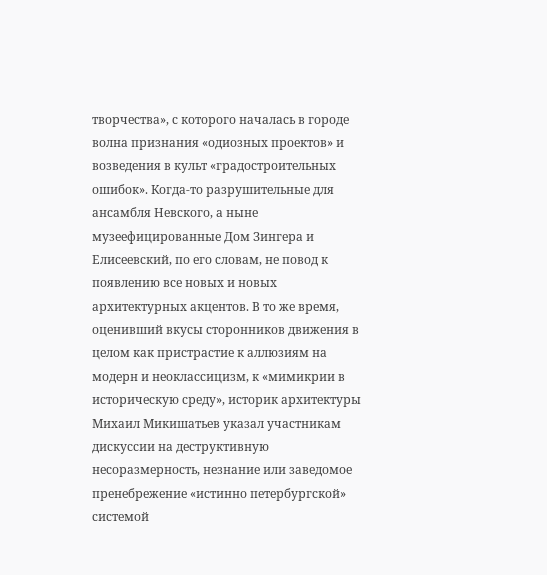творчества», с которого началась в городе волна признания «одиозных проектов» и возведения в культ «градостроительных ошибок». Когда-то разрушительные для ансамбля Невского, а ныне музеефицированные Дом Зингера и Елисеевский, по его словам, не повод к появлению все новых и новых архитектурных акцентов. В то же время, оценивший вкусы сторонников движения в целом как пристрастие к аллюзиям на модерн и неоклассицизм, к «мимикрии в историческую среду», историк архитектуры Михаил Микишатьев указал участникам дискуссии на деструктивную несоразмерность, незнание или заведомое пренебрежение «истинно петербургской» системой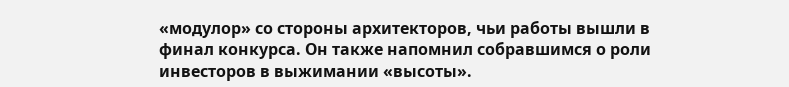«модулор» со стороны архитекторов, чьи работы вышли в финал конкурса. Он также напомнил собравшимся о роли инвесторов в выжимании «высоты».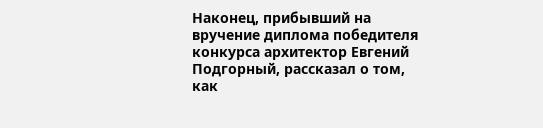Наконец, прибывший на вручение диплома победителя конкурса архитектор Евгений Подгорный, рассказал о том, как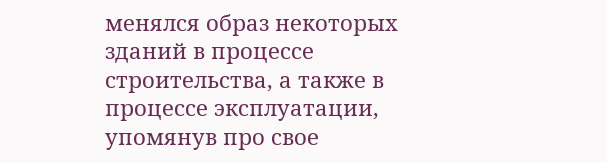менялся образ некоторых зданий в процессе строительства, а также в процессе эксплуатации, упомянув про свое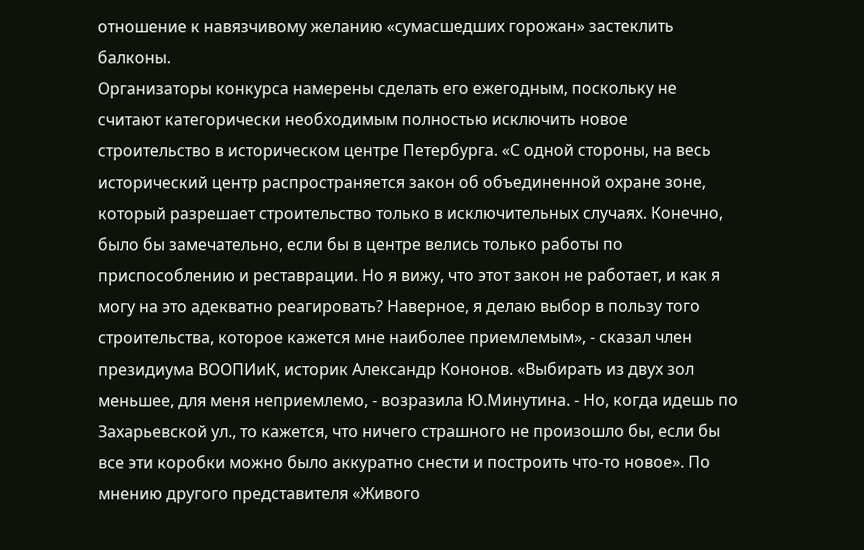отношение к навязчивому желанию «сумасшедших горожан» застеклить балконы.
Организаторы конкурса намерены сделать его ежегодным, поскольку не считают категорически необходимым полностью исключить новое строительство в историческом центре Петербурга. «С одной стороны, на весь исторический центр распространяется закон об объединенной охране зоне, который разрешает строительство только в исключительных случаях. Конечно, было бы замечательно, если бы в центре велись только работы по приспособлению и реставрации. Но я вижу, что этот закон не работает, и как я могу на это адекватно реагировать? Наверное, я делаю выбор в пользу того строительства, которое кажется мне наиболее приемлемым», - сказал член президиума ВООПИиК, историк Александр Кононов. «Выбирать из двух зол меньшее, для меня неприемлемо, - возразила Ю.Минутина. - Но, когда идешь по Захарьевской ул., то кажется, что ничего страшного не произошло бы, если бы все эти коробки можно было аккуратно снести и построить что-то новое». По мнению другого представителя «Живого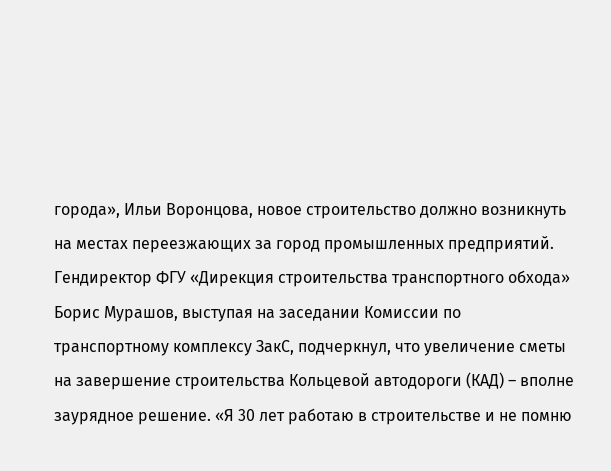города», Ильи Воронцова, новое строительство должно возникнуть на местах переезжающих за город промышленных предприятий.
Гендиректор ФГУ «Дирекция строительства транспортного обхода» Борис Мурашов, выступая на заседании Комиссии по транспортному комплексу ЗакС, подчеркнул, что увеличение сметы на завершение строительства Кольцевой автодороги (КАД) – вполне заурядное решение. «Я 30 лет работаю в строительстве и не помню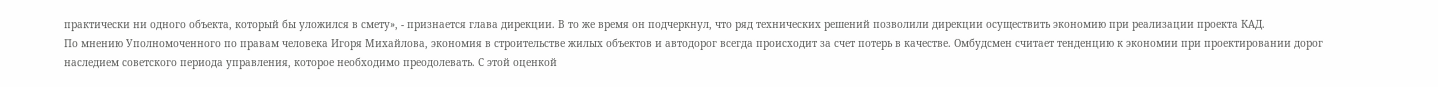практически ни одного объекта, который бы уложился в смету», - признается глава дирекции. В то же время он подчеркнул, что ряд технических решений позволили дирекции осуществить экономию при реализации проекта КАД.
По мнению Уполномоченного по правам человека Игоря Михайлова, экономия в строительстве жилых объектов и автодорог всегда происходит за счет потерь в качестве. Омбудсмен считает тенденцию к экономии при проектировании дорог наследием советского периода управления, которое необходимо преодолевать. С этой оценкой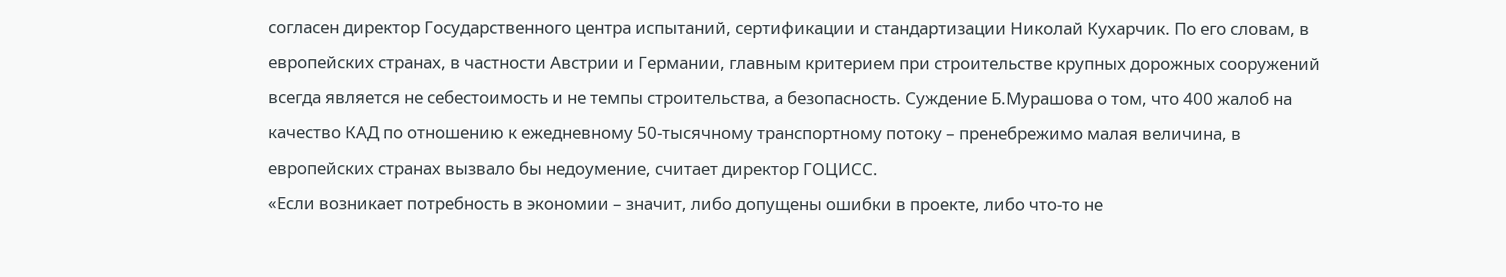согласен директор Государственного центра испытаний, сертификации и стандартизации Николай Кухарчик. По его словам, в европейских странах, в частности Австрии и Германии, главным критерием при строительстве крупных дорожных сооружений всегда является не себестоимость и не темпы строительства, а безопасность. Суждение Б.Мурашова о том, что 400 жалоб на качество КАД по отношению к ежедневному 50-тысячному транспортному потоку – пренебрежимо малая величина, в европейских странах вызвало бы недоумение, считает директор ГОЦИСС.
«Если возникает потребность в экономии – значит, либо допущены ошибки в проекте, либо что-то не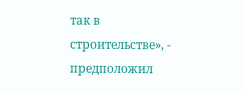так в строительстве», - предположил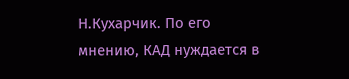Н.Кухарчик. По его мнению, КАД нуждается в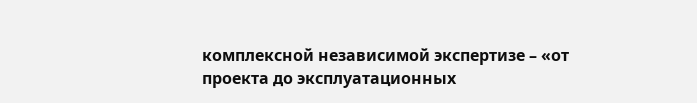комплексной независимой экспертизе – «от проекта до эксплуатационных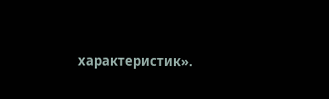характеристик».